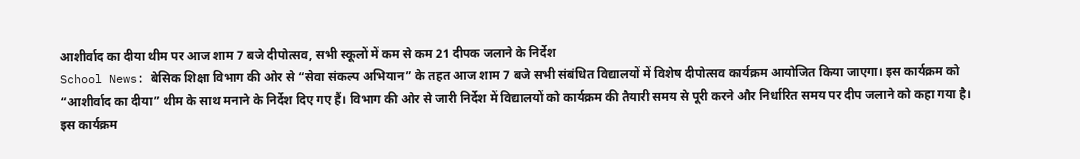आशीर्वाद का दीया थीम पर आज शाम 7 बजे दीपोत्सव, सभी स्कूलों में कम से कम 21 दीपक जलाने के निर्देश
School News: बेसिक शिक्षा विभाग की ओर से “सेवा संकल्प अभियान” के तहत आज शाम 7 बजे सभी संबंधित विद्यालयों में विशेष दीपोत्सव कार्यक्रम आयोजित किया जाएगा। इस कार्यक्रम को “आशीर्वाद का दीया” थीम के साथ मनाने के निर्देश दिए गए हैं। विभाग की ओर से जारी निर्देश में विद्यालयों को कार्यक्रम की तैयारी समय से पूरी करने और निर्धारित समय पर दीप जलाने को कहा गया है।
इस कार्यक्रम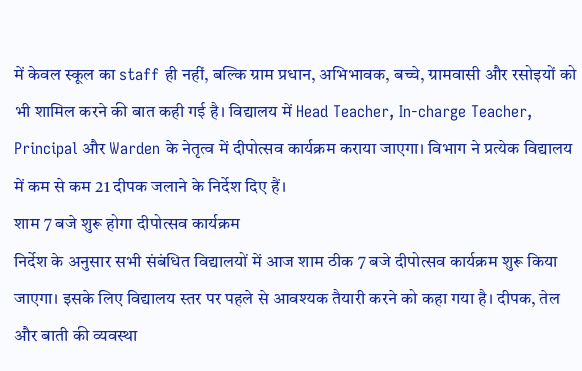में केवल स्कूल का staff ही नहीं, बल्कि ग्राम प्रधान, अभिभावक, बच्चे, ग्रामवासी और रसोइयों को भी शामिल करने की बात कही गई है। विद्यालय में Head Teacher, In-charge Teacher, Principal और Warden के नेतृत्व में दीपोत्सव कार्यक्रम कराया जाएगा। विभाग ने प्रत्येक विद्यालय में कम से कम 21 दीपक जलाने के निर्देश दिए हैं।
शाम 7 बजे शुरू होगा दीपोत्सव कार्यक्रम
निर्देश के अनुसार सभी संबंधित विद्यालयों में आज शाम ठीक 7 बजे दीपोत्सव कार्यक्रम शुरू किया जाएगा। इसके लिए विद्यालय स्तर पर पहले से आवश्यक तैयारी करने को कहा गया है। दीपक, तेल और बाती की व्यवस्था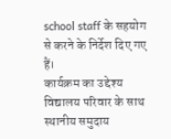school staff के सहयोग से करने के निर्देश दिए गए हैं।
कार्यक्रम का उद्देश्य विद्यालय परिवार के साथ स्थानीय समुदाय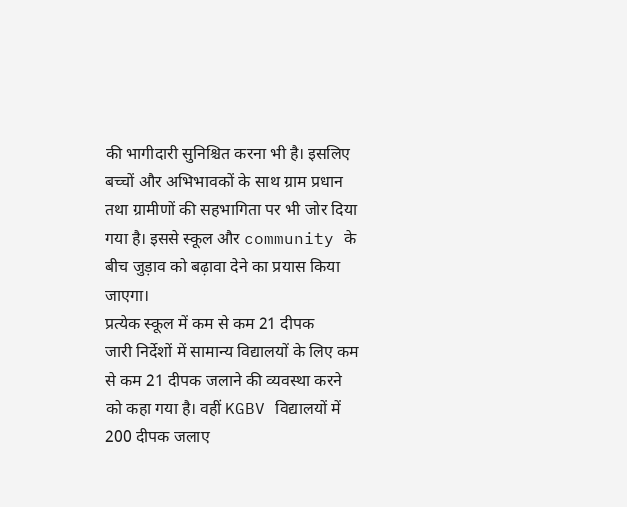की भागीदारी सुनिश्चित करना भी है। इसलिए बच्चों और अभिभावकों के साथ ग्राम प्रधान तथा ग्रामीणों की सहभागिता पर भी जोर दिया गया है। इससे स्कूल और community के बीच जुड़ाव को बढ़ावा देने का प्रयास किया जाएगा।
प्रत्येक स्कूल में कम से कम 21 दीपक
जारी निर्देशों में सामान्य विद्यालयों के लिए कम से कम 21 दीपक जलाने की व्यवस्था करने को कहा गया है। वहीं KGBV विद्यालयों में 200 दीपक जलाए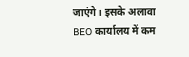जाएंगे। इसके अलावा BEO कार्यालय में कम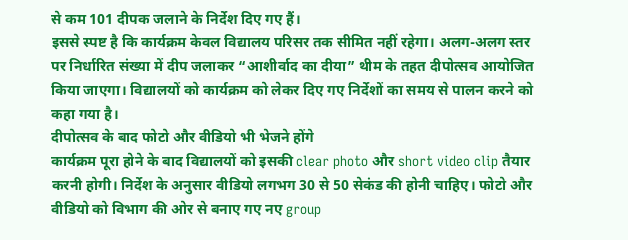से कम 101 दीपक जलाने के निर्देश दिए गए हैं।
इससे स्पष्ट है कि कार्यक्रम केवल विद्यालय परिसर तक सीमित नहीं रहेगा। अलग-अलग स्तर पर निर्धारित संख्या में दीप जलाकर “आशीर्वाद का दीया” थीम के तहत दीपोत्सव आयोजित किया जाएगा। विद्यालयों को कार्यक्रम को लेकर दिए गए निर्देशों का समय से पालन करने को कहा गया है।
दीपोत्सव के बाद फोटो और वीडियो भी भेजने होंगे
कार्यक्रम पूरा होने के बाद विद्यालयों को इसकी clear photo और short video clip तैयार करनी होगी। निर्देश के अनुसार वीडियो लगभग 30 से 50 सेकंड की होनी चाहिए। फोटो और वीडियो को विभाग की ओर से बनाए गए नए group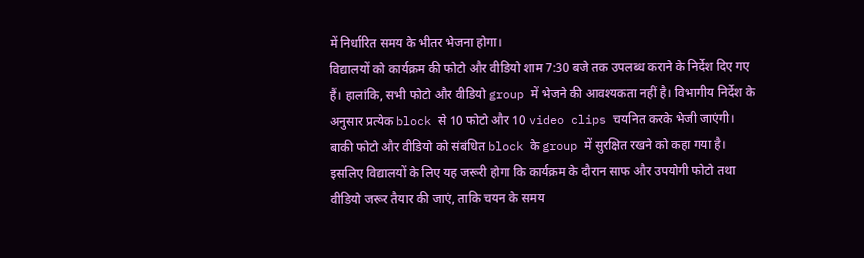में निर्धारित समय के भीतर भेजना होगा।
विद्यालयों को कार्यक्रम की फोटो और वीडियो शाम 7:30 बजे तक उपलब्ध कराने के निर्देश दिए गए हैं। हालांकि, सभी फोटो और वीडियो group में भेजने की आवश्यकता नहीं है। विभागीय निर्देश के अनुसार प्रत्येक block से 10 फोटो और 10 video clips चयनित करके भेजी जाएंगी।
बाकी फोटो और वीडियो को संबंधित block के group में सुरक्षित रखने को कहा गया है। इसलिए विद्यालयों के लिए यह जरूरी होगा कि कार्यक्रम के दौरान साफ और उपयोगी फोटो तथा वीडियो जरूर तैयार की जाएं, ताकि चयन के समय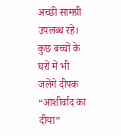अच्छी सामग्री उपलब्ध रहे।
कुछ बच्चों के घरों में भी जलेंगे दीपक
“आशीर्वाद का दीया”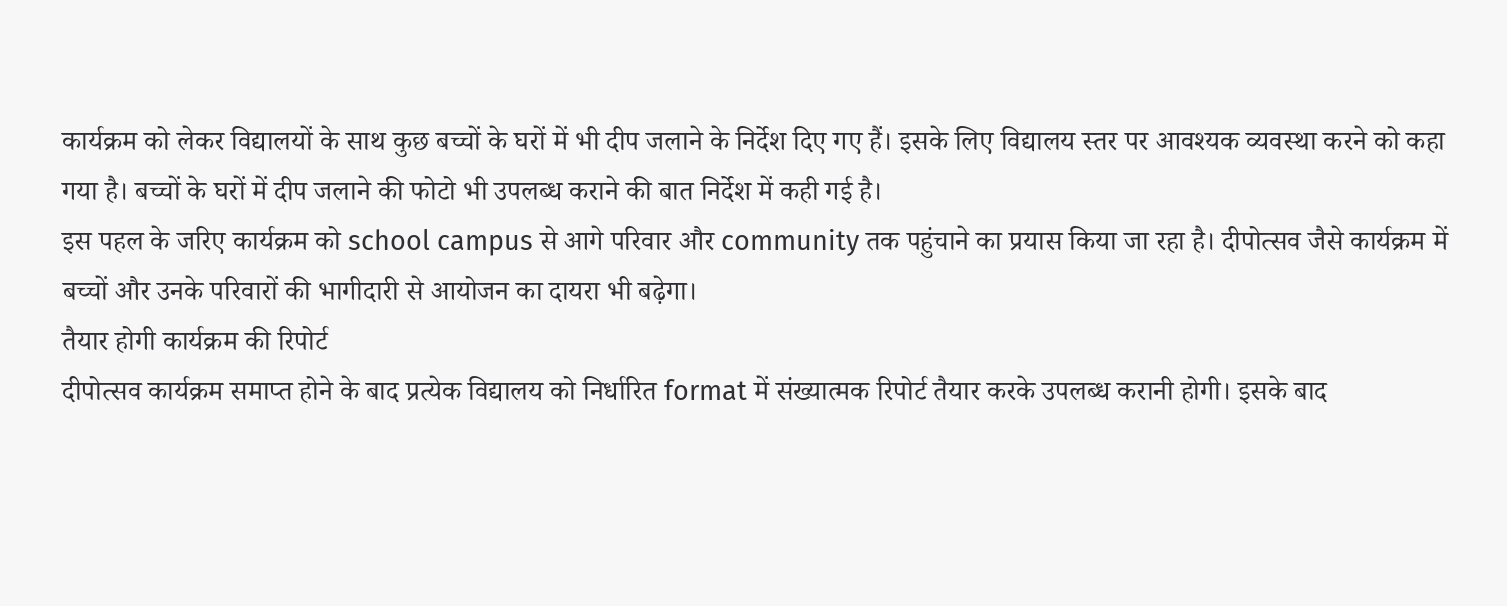कार्यक्रम को लेकर विद्यालयों के साथ कुछ बच्चों के घरों में भी दीप जलाने के निर्देश दिए गए हैं। इसके लिए विद्यालय स्तर पर आवश्यक व्यवस्था करने को कहा गया है। बच्चों के घरों में दीप जलाने की फोटो भी उपलब्ध कराने की बात निर्देश में कही गई है।
इस पहल के जरिए कार्यक्रम को school campus से आगे परिवार और community तक पहुंचाने का प्रयास किया जा रहा है। दीपोत्सव जैसे कार्यक्रम में बच्चों और उनके परिवारों की भागीदारी से आयोजन का दायरा भी बढ़ेगा।
तैयार होगी कार्यक्रम की रिपोर्ट
दीपोत्सव कार्यक्रम समाप्त होने के बाद प्रत्येक विद्यालय को निर्धारित format में संख्यात्मक रिपोर्ट तैयार करके उपलब्ध करानी होगी। इसके बाद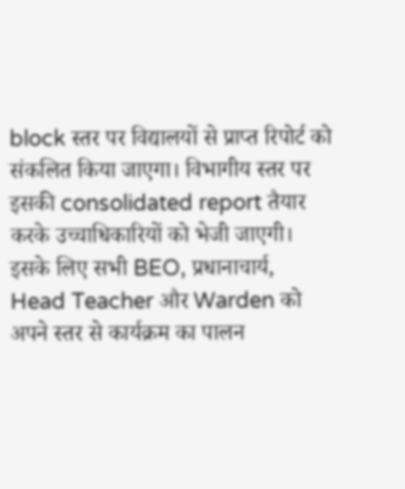block स्तर पर विद्यालयों से प्राप्त रिपोर्ट को संकलित किया जाएगा। विभागीय स्तर पर इसकी consolidated report तैयार करके उच्चाधिकारियों को भेजी जाएगी।
इसके लिए सभी BEO, प्रधानाचार्य, Head Teacher और Warden को अपने स्तर से कार्यक्रम का पालन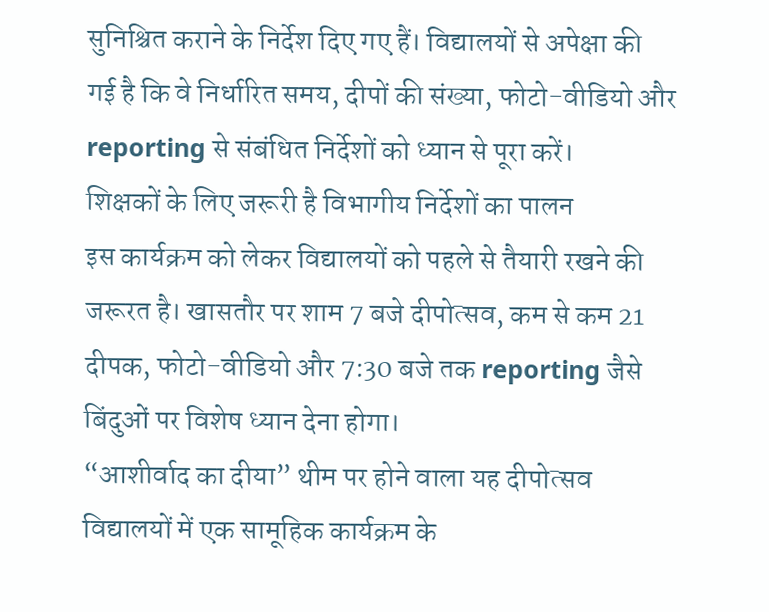सुनिश्चित कराने के निर्देश दिए गए हैं। विद्यालयों से अपेक्षा की गई है कि वे निर्धारित समय, दीपों की संख्या, फोटो-वीडियो और reporting से संबंधित निर्देशों को ध्यान से पूरा करें।
शिक्षकों के लिए जरूरी है विभागीय निर्देशों का पालन
इस कार्यक्रम को लेकर विद्यालयों को पहले से तैयारी रखने की जरूरत है। खासतौर पर शाम 7 बजे दीपोत्सव, कम से कम 21 दीपक, फोटो-वीडियो और 7:30 बजे तक reporting जैसे बिंदुओं पर विशेष ध्यान देना होगा।
“आशीर्वाद का दीया” थीम पर होने वाला यह दीपोत्सव विद्यालयों में एक सामूहिक कार्यक्रम के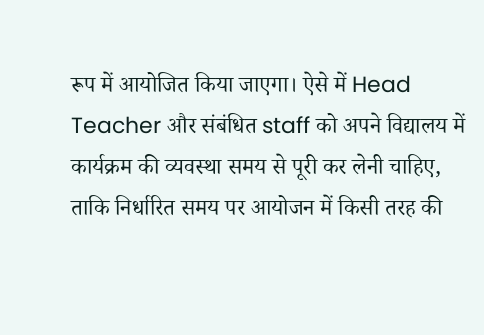रूप में आयोजित किया जाएगा। ऐसे में Head Teacher और संबंधित staff को अपने विद्यालय में कार्यक्रम की व्यवस्था समय से पूरी कर लेनी चाहिए, ताकि निर्धारित समय पर आयोजन में किसी तरह की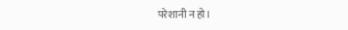परेशानी न हो।